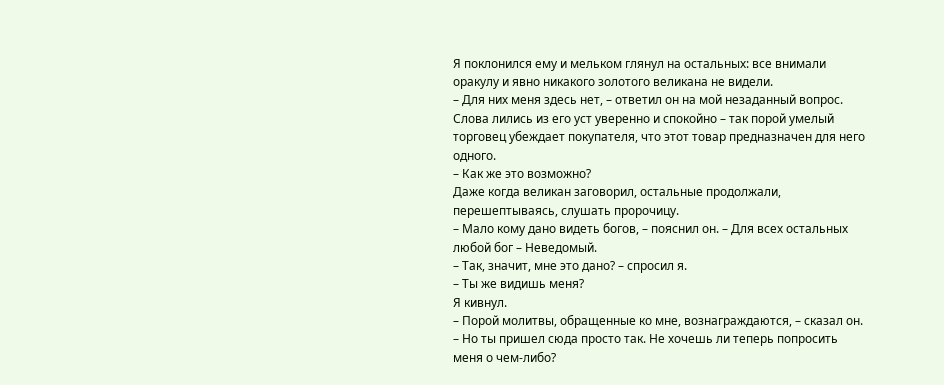Я поклонился ему и мельком глянул на остальных: все внимали оракулу и явно никакого золотого великана не видели.
– Для них меня здесь нет, – ответил он на мой незаданный вопрос. Слова лились из его уст уверенно и спокойно – так порой умелый торговец убеждает покупателя, что этот товар предназначен для него одного.
– Как же это возможно?
Даже когда великан заговорил, остальные продолжали, перешептываясь, слушать пророчицу.
– Мало кому дано видеть богов, – пояснил он. – Для всех остальных любой бог – Неведомый.
– Так, значит, мне это дано? – спросил я.
– Ты же видишь меня?
Я кивнул.
– Порой молитвы, обращенные ко мне, вознаграждаются, – сказал он. – Но ты пришел сюда просто так. Не хочешь ли теперь попросить меня о чем-либо?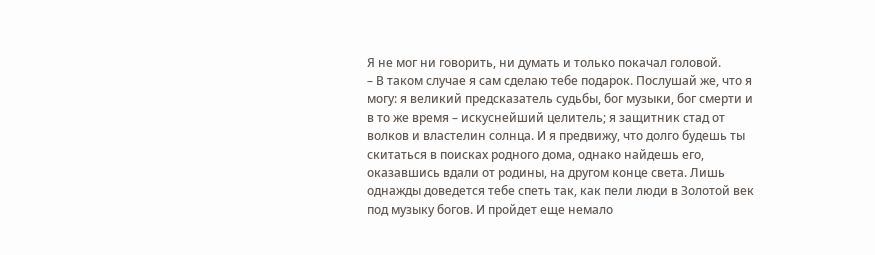Я не мог ни говорить, ни думать и только покачал головой.
– В таком случае я сам сделаю тебе подарок. Послушай же, что я могу: я великий предсказатель судьбы, бог музыки, бог смерти и в то же время – искуснейший целитель; я защитник стад от волков и властелин солнца. И я предвижу, что долго будешь ты скитаться в поисках родного дома, однако найдешь его, оказавшись вдали от родины, на другом конце света. Лишь однажды доведется тебе спеть так, как пели люди в Золотой век под музыку богов. И пройдет еще немало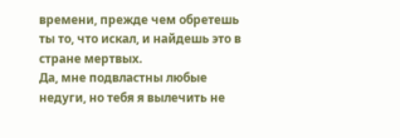времени, прежде чем обретешь ты то, что искал, и найдешь это в стране мертвых.
Да, мне подвластны любые недуги, но тебя я вылечить не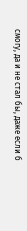смогу, да и не стал бы, даже если б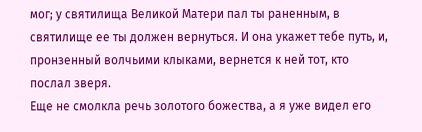мог; у святилища Великой Матери пал ты раненным, в святилище ее ты должен вернуться. И она укажет тебе путь, и, пронзенный волчьими клыками, вернется к ней тот, кто послал зверя.
Еще не смолкла речь золотого божества, а я уже видел его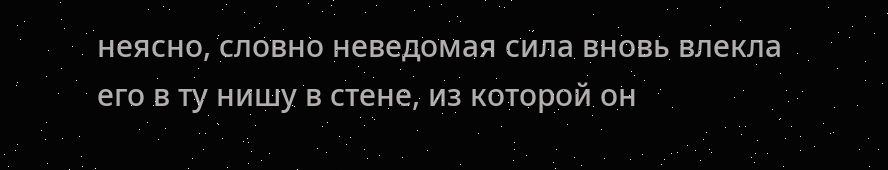неясно, словно неведомая сила вновь влекла его в ту нишу в стене, из которой он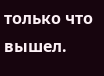только что вышел.